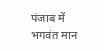पंजाब में भगवंत मान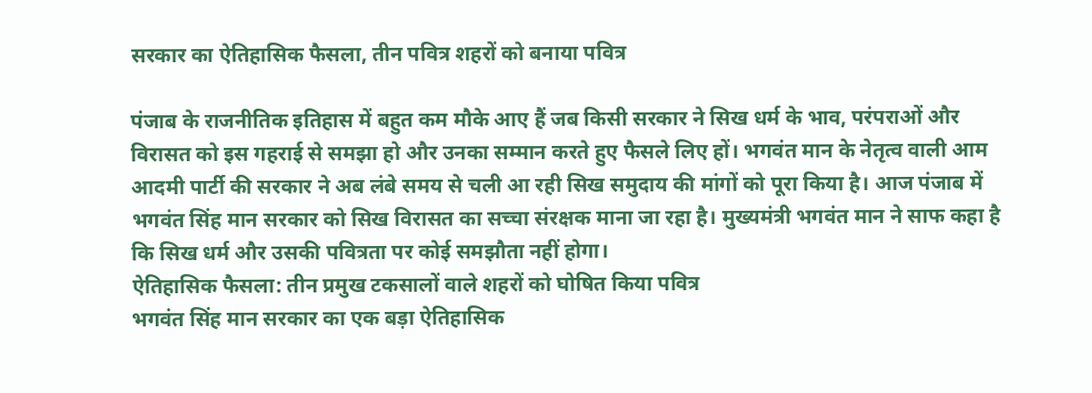सरकार का ऐतिहासिक फैसला, तीन पवित्र शहरों को बनाया पवित्र

पंजाब के राजनीतिक इतिहास में बहुत कम मौके आए हैं जब किसी सरकार ने सिख धर्म के भाव, परंपराओं और विरासत को इस गहराई से समझा हो और उनका सम्मान करते हुए फैसले लिए हों। भगवंत मान के नेतृत्व वाली आम आदमी पार्टी की सरकार ने अब लंबे समय से चली आ रही सिख समुदाय की मांगों को पूरा किया है। आज पंजाब में भगवंत सिंह मान सरकार को सिख विरासत का सच्चा संरक्षक माना जा रहा है। मुख्यमंत्री भगवंत मान ने साफ कहा है कि सिख धर्म और उसकी पवित्रता पर कोई समझौता नहीं होगा।
ऐतिहासिक फैसला: तीन प्रमुख टकसालों वाले शहरों को घोषित किया पवित्र
भगवंत सिंह मान सरकार का एक बड़ा ऐतिहासिक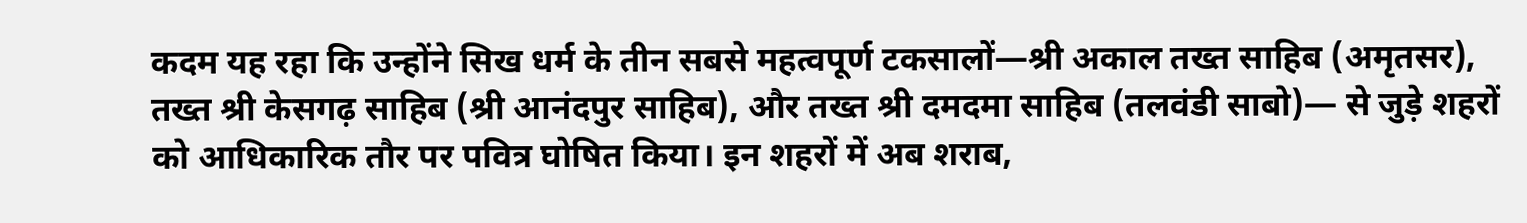कदम यह रहा कि उन्होंने सिख धर्म के तीन सबसे महत्वपूर्ण टकसालों—श्री अकाल तख्त साहिब (अमृतसर), तख्त श्री केसगढ़ साहिब (श्री आनंदपुर साहिब), और तख्त श्री दमदमा साहिब (तलवंडी साबो)— से जुड़े शहरों को आधिकारिक तौर पर पवित्र घोषित किया। इन शहरों में अब शराब,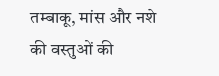तम्बाकू, मांस और नशे की वस्तुओं की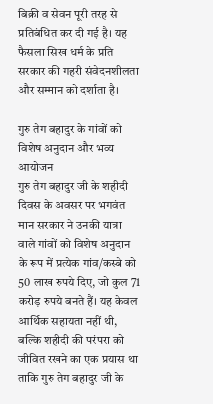बिक्री व सेवन पूरी तरह से प्रतिबंधित कर दी गई है। यह फैसला सिख धर्म के प्रति सरकार की गहरी संवेदनशीलता और सम्मान को दर्शाता है।

गुरु तेग बहादुर के गांवों को विशेष अनुदान और भव्य आयोजन
गुरु तेग बहादुर जी के शहीदी दिवस के अवसर पर भगवंत मान सरकार ने उनकी यात्रा वाले गांवों को विशेष अनुदान के रूप में प्रत्येक गांव/कस्बे को 50 लाख रुपये दिए, जो कुल 71 करोड़ रुपये बनते हैं। यह केवल आर्थिक सहायता नहीं थी, बल्कि शहीदी की परंपरा को जीवित रखने का एक प्रयास था ताकि गुरु तेग बहादुर जी के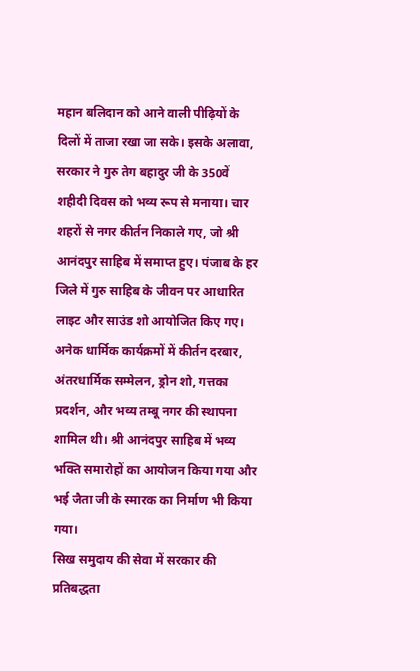महान बलिदान को आने वाली पीढ़ियों के दिलों में ताजा रखा जा सके। इसके अलावा, सरकार ने गुरु तेग बहादुर जी के 350वें शहीदी दिवस को भव्य रूप से मनाया। चार शहरों से नगर कीर्तन निकाले गए, जो श्री आनंदपुर साहिब में समाप्त हुए। पंजाब के हर जिले में गुरु साहिब के जीवन पर आधारित लाइट और साउंड शो आयोजित किए गए। अनेक धार्मिक कार्यक्रमों में कीर्तन दरबार, अंतरधार्मिक सम्मेलन, ड्रोन शो, गत्तका प्रदर्शन, और भव्य तम्बू नगर की स्थापना शामिल थी। श्री आनंदपुर साहिब में भव्य भक्ति समारोहों का आयोजन किया गया और भई जैता जी के स्मारक का निर्माण भी किया गया।
सिख समुदाय की सेवा में सरकार की प्रतिबद्धता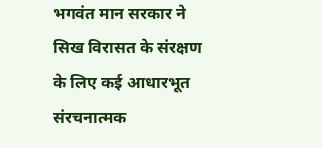भगवंत मान सरकार ने सिख विरासत के संरक्षण के लिए कई आधारभूत संरचनात्मक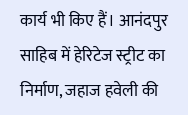कार्य भी किए हैं। आनंदपुर साहिब में हेरिटेज स्ट्रीट का निर्माण, जहाज हवेली की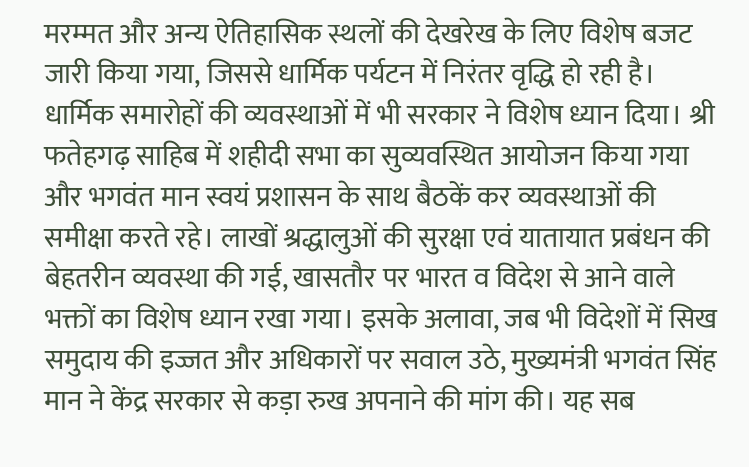मरम्मत और अन्य ऐतिहासिक स्थलों की देखरेख के लिए विशेष बजट जारी किया गया, जिससे धार्मिक पर्यटन में निरंतर वृद्धि हो रही है। धार्मिक समारोहों की व्यवस्थाओं में भी सरकार ने विशेष ध्यान दिया। श्री फतेहगढ़ साहिब में शहीदी सभा का सुव्यवस्थित आयोजन किया गया और भगवंत मान स्वयं प्रशासन के साथ बैठकें कर व्यवस्थाओं की समीक्षा करते रहे। लाखों श्रद्धालुओं की सुरक्षा एवं यातायात प्रबंधन की बेहतरीन व्यवस्था की गई, खासतौर पर भारत व विदेश से आने वाले भक्तों का विशेष ध्यान रखा गया। इसके अलावा, जब भी विदेशों में सिख समुदाय की इज्जत और अधिकारों पर सवाल उठे, मुख्यमंत्री भगवंत सिंह मान ने केंद्र सरकार से कड़ा रुख अपनाने की मांग की। यह सब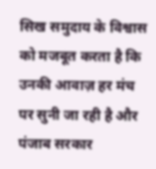सिख समुदाय के विश्वास को मजबूत करता है कि उनकी आवाज़ हर मंच पर सुनी जा रही है और पंजाब सरकार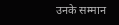उनके सम्मान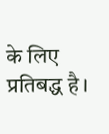के लिए प्रतिबद्ध है।